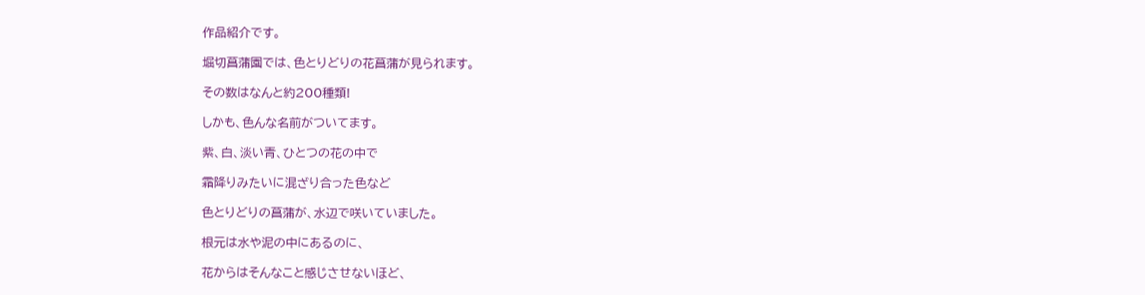作品紹介です。

堀切菖蒲園では、色とりどりの花菖蒲が見られます。

その数はなんと約200種類!

しかも、色んな名前がついてます。

紫、白、淡い青、ひとつの花の中で

霜降りみたいに混ざり合った色など

色とりどりの菖蒲が、水辺で咲いていました。

根元は水や泥の中にあるのに、

花からはそんなこと感じさせないほど、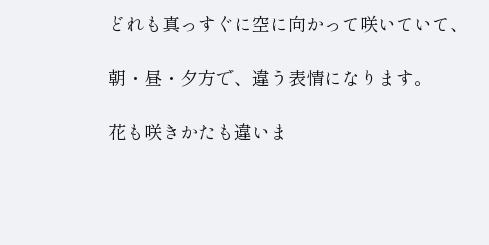どれも真っすぐに空に向かって咲いていて、

朝・昼・夕方で、違う表情になります。

花も咲きかたも違いま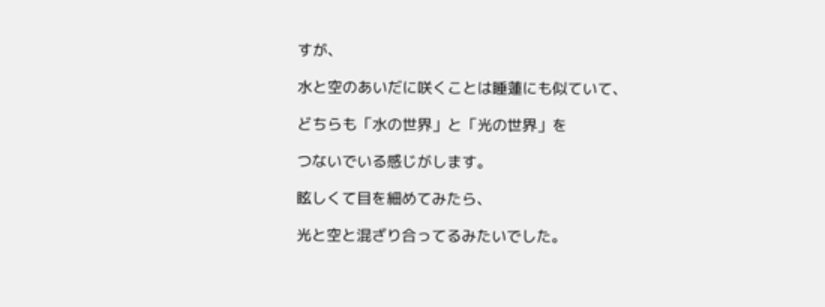すが、

水と空のあいだに咲くことは睡蓮にも似ていて、

どちらも「水の世界」と「光の世界」を

つないでいる感じがします。

眩しくて目を細めてみたら、

光と空と混ざり合ってるみたいでした。